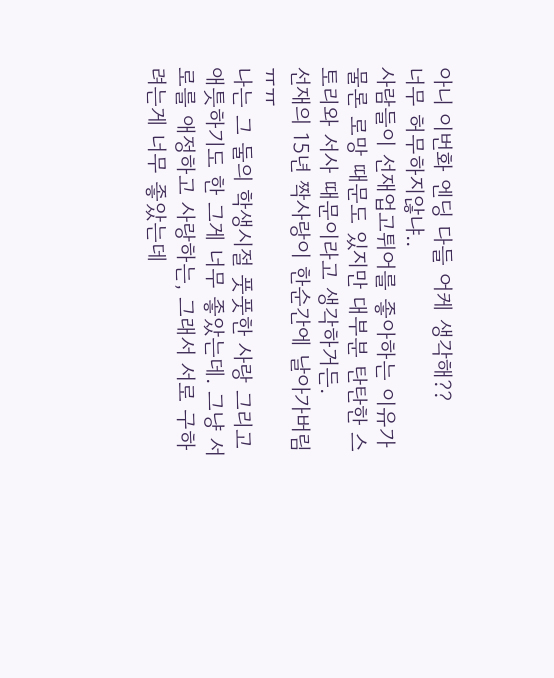아니 이번화 엔딩 다들 어케 생각해??
너무 허무하지않냐..
사람들이 선재업고튀어를 좋아하는 이유가 물론 로망 때문도 있지만 대부분 탄탄한 스토리와 서사 때문이라고 생각하거든.
선재의 15년 짝사랑이 한순간에 날아가버림 ㅠㅠ
나는 그 둘의 학생시절 풋풋한 사랑 그리고 애틋하기도 한 그게 너무 좋았는데. 그냥 서로를 애정하고 사랑하는, 그래서 서로 구하려는게 너무 좋았는데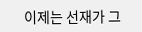이제는 선재가 그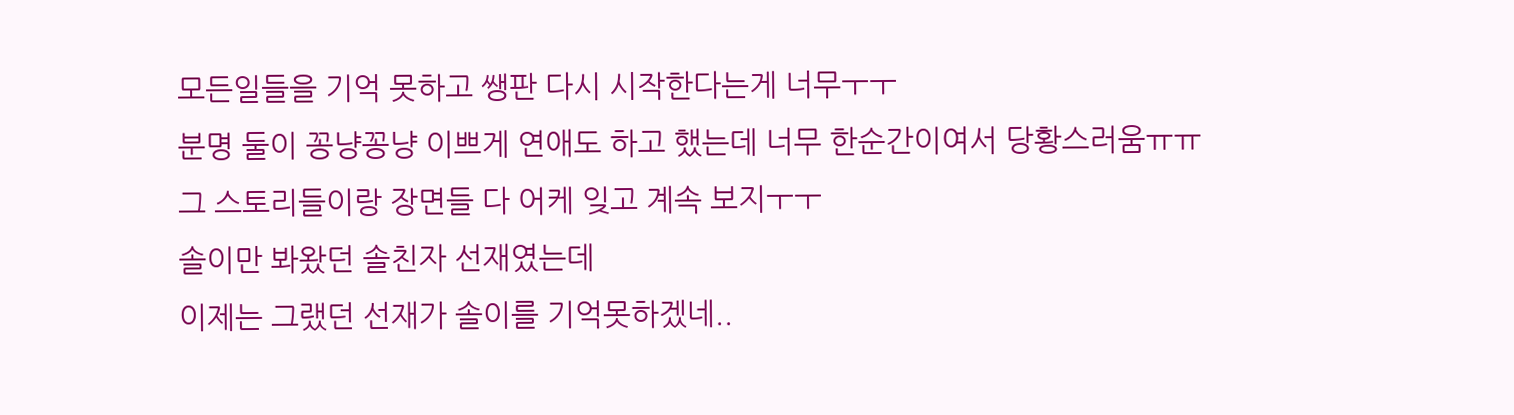모든일들을 기억 못하고 쌩판 다시 시작한다는게 너무ㅜㅜ
분명 둘이 꽁냥꽁냥 이쁘게 연애도 하고 했는데 너무 한순간이여서 당황스러움ㅠㅠ
그 스토리들이랑 장면들 다 어케 잊고 계속 보지ㅜㅜ
솔이만 봐왔던 솔친자 선재였는데
이제는 그랬던 선재가 솔이를 기억못하겠네..